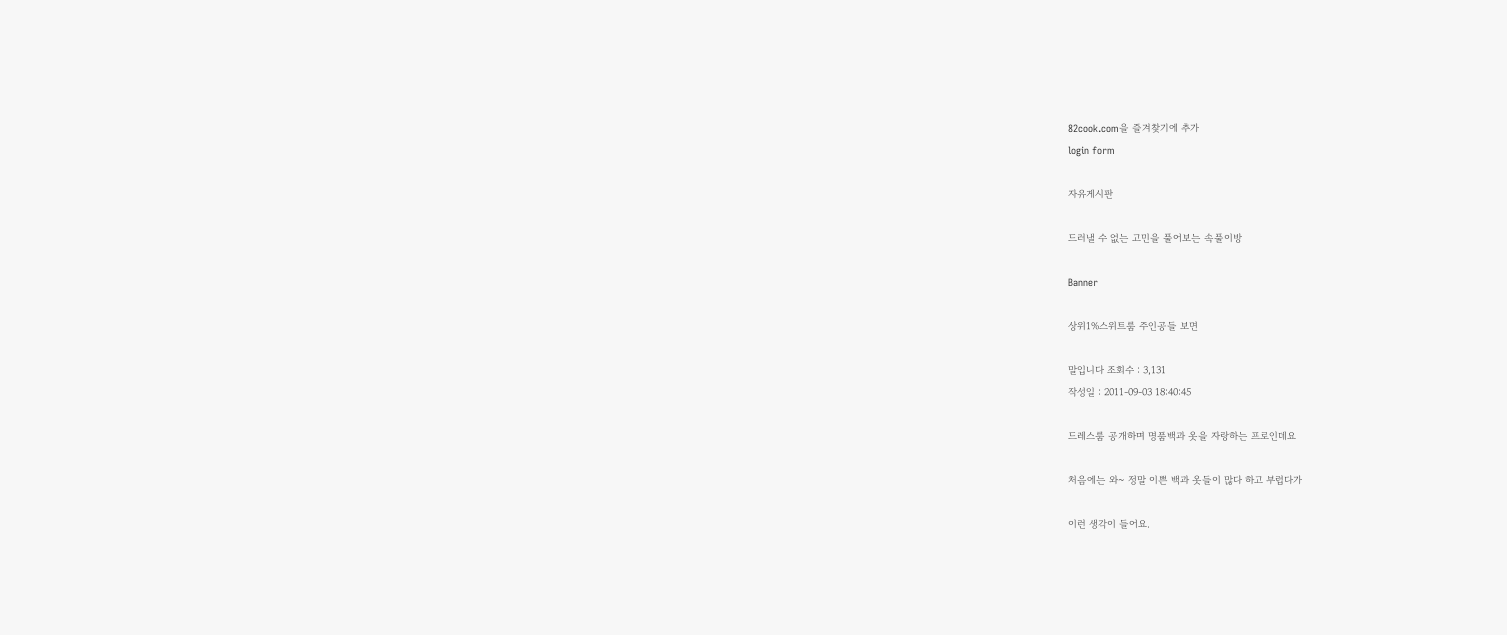82cook.com을 즐겨찾기에 추가
login form

자유게시판

드러낼 수 없는 고민을 풀어보는 속풀이방

Banner

상위1%스위트룸 주인공들 보면

말입니다 조회수 : 3,131
작성일 : 2011-09-03 18:40:45

드레스룸 공개하며 명품백과 옷을 자랑하는 프로인데요

처음에는 와~ 정말 이쁜 백과 옷들이 많다 하고 부럽다가

이런 생각이 들어요.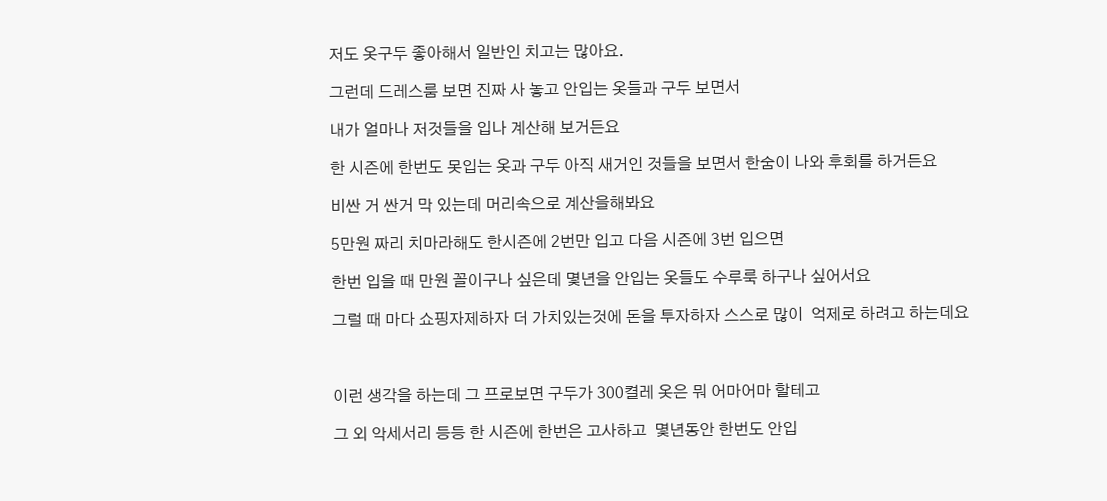저도 옷구두 좋아해서 일반인 치고는 많아요.

그런데 드레스룸 보면 진짜 사 놓고 안입는 옷들과 구두 보면서

내가 얼마나 저것들을 입나 계산해 보거든요

한 시즌에 한번도 못입는 옷과 구두 아직 새거인 것들을 보면서 한숨이 나와 후회를 하거든요

비싼 거 싼거 막 있는데 머리속으로 계산을해봐요

5만원 짜리 치마라해도 한시즌에 2번만 입고 다음 시즌에 3번 입으면

한번 입을 때 만원 꼴이구나 싶은데 몇년을 안입는 옷들도 수루룩 하구나 싶어서요

그럴 때 마다 쇼핑자제하자 더 가치있는것에 돈을 투자하자 스스로 많이  억제로 하려고 하는데요



이런 생각을 하는데 그 프로보면 구두가 300켤레 옷은 뭐 어마어마 할테고

그 외 악세서리 등등 한 시즌에 한번은 고사하고  몇년동안 한번도 안입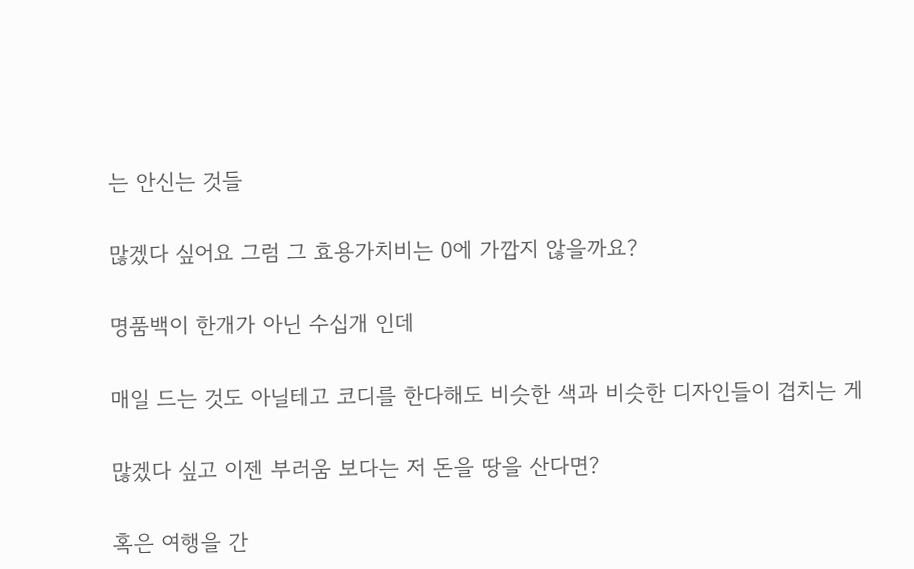는 안신는 것들

많겠다 싶어요 그럼 그 효용가치비는 0에 가깝지 않을까요?

명품백이 한개가 아닌 수십개 인데

매일 드는 것도 아닐테고 코디를 한다해도 비슷한 색과 비슷한 디자인들이 겹치는 게

많겠다 싶고 이젠 부러움 보다는 저 돈을 땅을 산다면?

혹은 여행을 간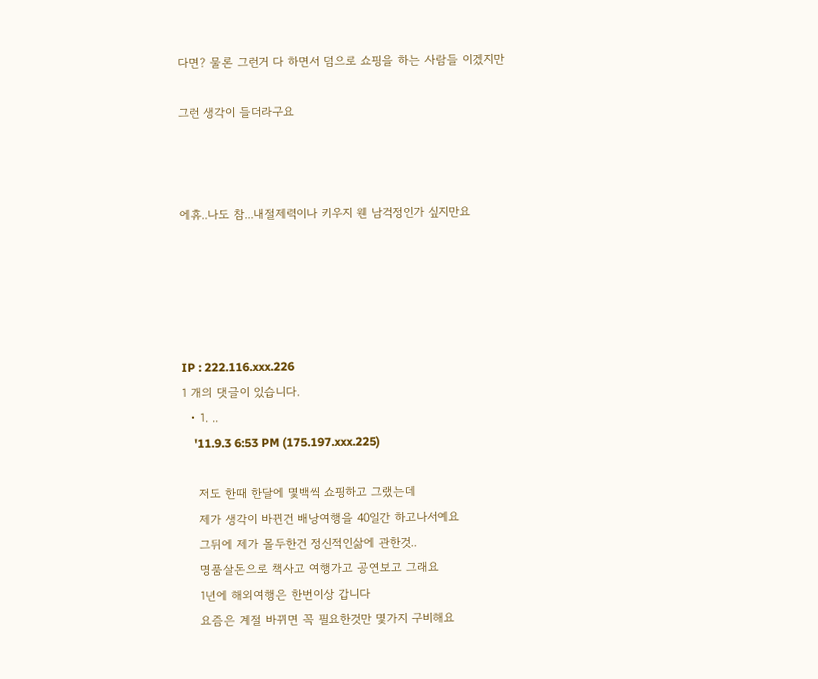다면? 물론 그런거 다 하면서 덤으로 쇼핑을 하는 사람들 이겠지만

그런 생각이 들더라구요



에휴..나도 참...내절제력이나 키우지 웬 남걱정인가 싶지만요





IP : 222.116.xxx.226
1 개의 댓글이 있습니다.
  • 1. ..
    '11.9.3 6:53 PM (175.197.xxx.225)

    저도 한때 한달에 몇백씩 쇼핑하고 그랬는데
    제가 생각이 바뀐건 배낭여행을 40일간 하고나서예요
    그뒤에 제가 몰두한건 정신적인삶에 관한것..
    명품살돈으로 책사고 여행가고 공연보고 그래요
    1년에 해외여행은 한번이상 갑니다
    요즘은 계절 바뀌면 꼭 필요한것만 몇가지 구비해요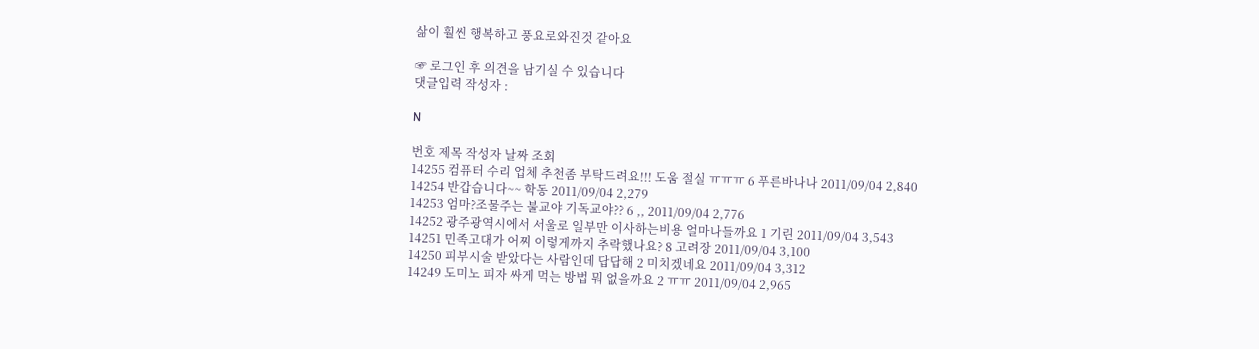삶이 훨씬 행복하고 풍요로와진것 같아요

☞ 로그인 후 의견을 남기실 수 있습니다
댓글입력 작성자 :

N

번호 제목 작성자 날짜 조회
14255 컴퓨터 수리 업체 추천좀 부탁드려요!!! 도움 절실 ㅠㅠㅠ 6 푸른바나나 2011/09/04 2,840
14254 반갑습니다~~ 학동 2011/09/04 2,279
14253 엄마?조물주는 불교야 기독교야?? 6 ,, 2011/09/04 2,776
14252 광주광역시에서 서울로 일부만 이사하는비용 얼마나들까요 1 기린 2011/09/04 3,543
14251 민족고대가 어찌 이렇게까지 추락했나요? 8 고려장 2011/09/04 3,100
14250 피부시술 받았다는 사람인데 답답해 2 미치겠네요 2011/09/04 3,312
14249 도미노 피자 싸게 먹는 방법 뭐 없을까요 2 ㅠㅠ 2011/09/04 2,965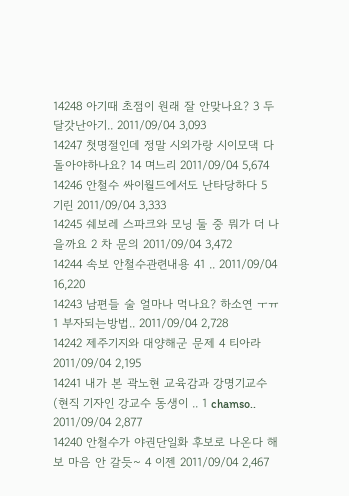14248 아기때 초점이 원래 잘 안맞나요? 3 두달갓난아기.. 2011/09/04 3,093
14247 첫명절인데 정말 시외가랑 시이모댁 다 돌아야하나요? 14 며느리 2011/09/04 5,674
14246 안철수 싸이월드에서도 난타당하다 5 기린 2011/09/04 3,333
14245 쉐보레 스파크와 모닝 둘 중 뭐가 더 나을까요 2 차 문의 2011/09/04 3,472
14244 속보 안철수관련내용 41 .. 2011/09/04 16,220
14243 남편들 술 얼마나 먹나요? 하소연 ㅜㅠ 1 부자되는방법.. 2011/09/04 2,728
14242 제주기지와 대양해군 문제 4 티아라 2011/09/04 2,195
14241 내가 본 곽노현 교육감과 강명기교수(현직 기자인 강교수 동생이 .. 1 chamso.. 2011/09/04 2,877
14240 안철수가 야권단일화 후보로 나온다 해보 마음 안 갈듯~ 4 이젠 2011/09/04 2,467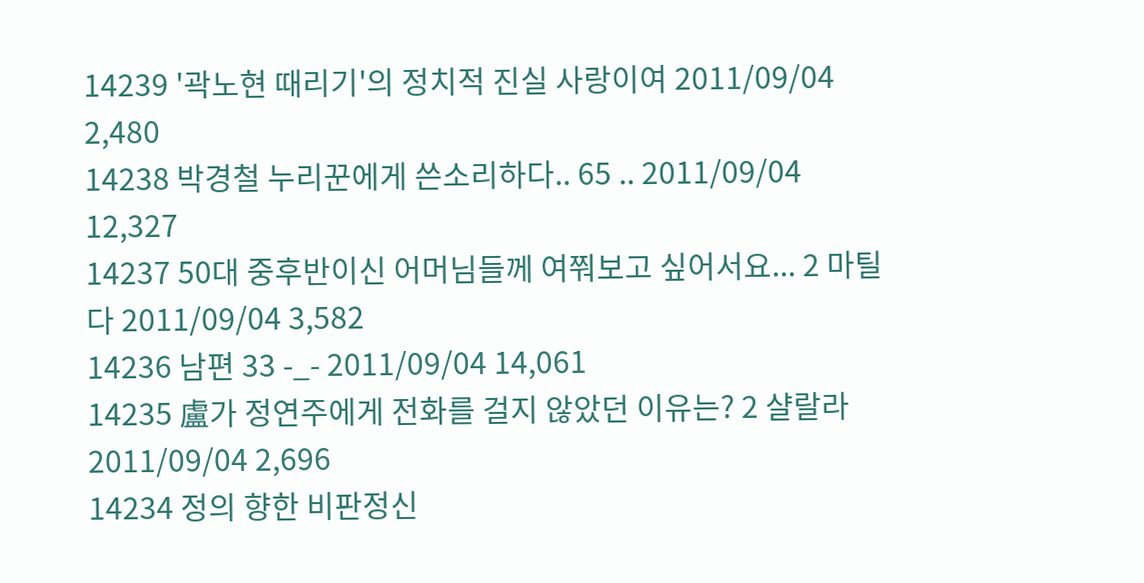14239 '곽노현 때리기'의 정치적 진실 사랑이여 2011/09/04 2,480
14238 박경철 누리꾼에게 쓴소리하다.. 65 .. 2011/09/04 12,327
14237 50대 중후반이신 어머님들께 여쭤보고 싶어서요... 2 마틸다 2011/09/04 3,582
14236 남편 33 -_- 2011/09/04 14,061
14235 盧가 정연주에게 전화를 걸지 않았던 이유는? 2 샬랄라 2011/09/04 2,696
14234 정의 향한 비판정신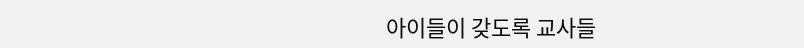아이들이 갖도록 교사들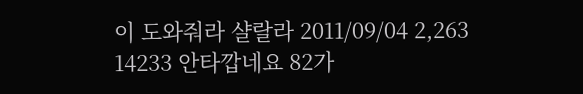이 도와줘라 샬랄라 2011/09/04 2,263
14233 안타깝네요 82가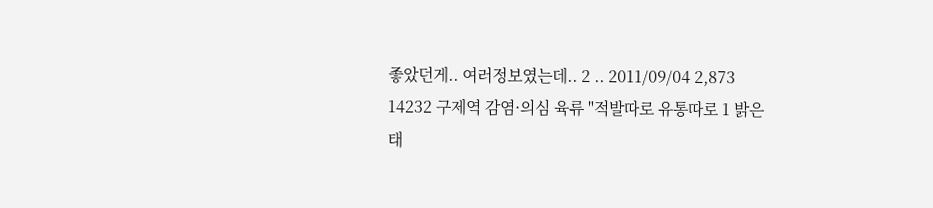좋았던게.. 여러정보였는데.. 2 .. 2011/09/04 2,873
14232 구제역 감염·의심 육류 "적발따로 유통따로 1 밝은태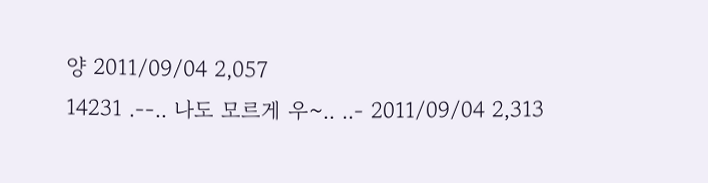양 2011/09/04 2,057
14231 .--.. 나도 모르게 우~.. ..- 2011/09/04 2,313